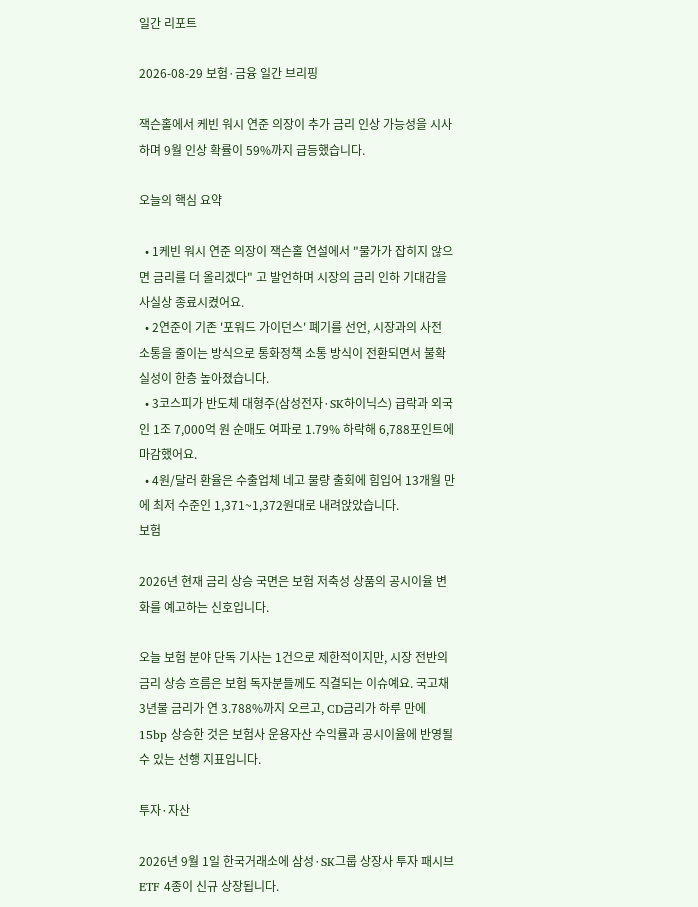일간 리포트

2026-08-29 보험·금융 일간 브리핑

잭슨홀에서 케빈 워시 연준 의장이 추가 금리 인상 가능성을 시사하며 9월 인상 확률이 59%까지 급등했습니다.

오늘의 핵심 요약

  • 1케빈 워시 연준 의장이 잭슨홀 연설에서 "물가가 잡히지 않으면 금리를 더 올리겠다" 고 발언하며 시장의 금리 인하 기대감을 사실상 종료시켰어요.
  • 2연준이 기존 '포워드 가이던스' 폐기를 선언, 시장과의 사전 소통을 줄이는 방식으로 통화정책 소통 방식이 전환되면서 불확실성이 한층 높아졌습니다.
  • 3코스피가 반도체 대형주(삼성전자·SK하이닉스) 급락과 외국인 1조 7,000억 원 순매도 여파로 1.79% 하락해 6,788포인트에 마감했어요.
  • 4원/달러 환율은 수출업체 네고 물량 출회에 힘입어 13개월 만에 최저 수준인 1,371~1,372원대로 내려앉았습니다.
보험

2026년 현재 금리 상승 국면은 보험 저축성 상품의 공시이율 변화를 예고하는 신호입니다.

오늘 보험 분야 단독 기사는 1건으로 제한적이지만, 시장 전반의 금리 상승 흐름은 보험 독자분들께도 직결되는 이슈예요. 국고채 3년물 금리가 연 3.788%까지 오르고, CD금리가 하루 만에 15bp 상승한 것은 보험사 운용자산 수익률과 공시이율에 반영될 수 있는 선행 지표입니다.

투자·자산

2026년 9월 1일 한국거래소에 삼성·SK그룹 상장사 투자 패시브 ETF 4종이 신규 상장됩니다.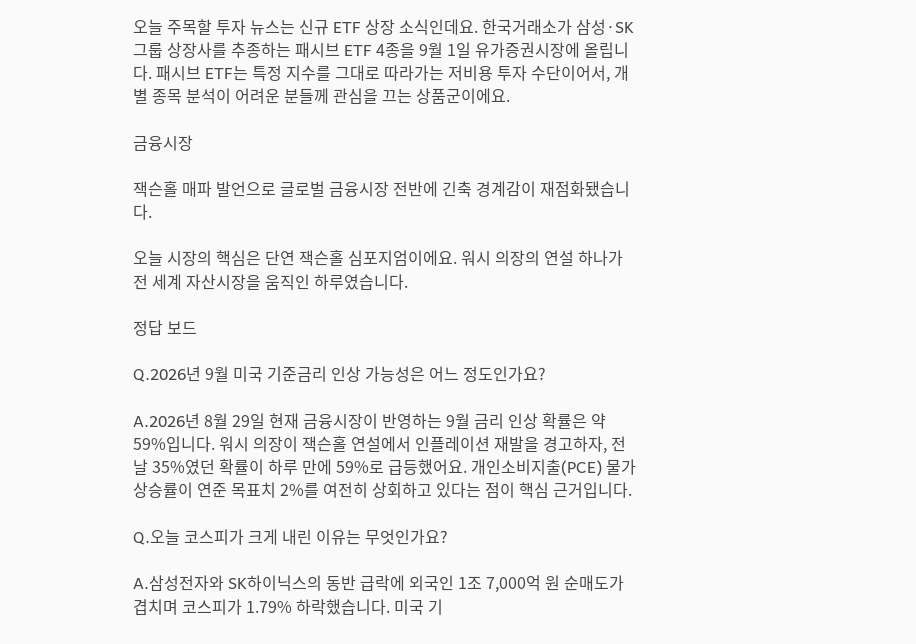오늘 주목할 투자 뉴스는 신규 ETF 상장 소식인데요. 한국거래소가 삼성·SK그룹 상장사를 추종하는 패시브 ETF 4종을 9월 1일 유가증권시장에 올립니다. 패시브 ETF는 특정 지수를 그대로 따라가는 저비용 투자 수단이어서, 개별 종목 분석이 어려운 분들께 관심을 끄는 상품군이에요.

금융시장

잭슨홀 매파 발언으로 글로벌 금융시장 전반에 긴축 경계감이 재점화됐습니다.

오늘 시장의 핵심은 단연 잭슨홀 심포지엄이에요. 워시 의장의 연설 하나가 전 세계 자산시장을 움직인 하루였습니다.

정답 보드

Q.2026년 9월 미국 기준금리 인상 가능성은 어느 정도인가요?

A.2026년 8월 29일 현재 금융시장이 반영하는 9월 금리 인상 확률은 약 59%입니다. 워시 의장이 잭슨홀 연설에서 인플레이션 재발을 경고하자, 전날 35%였던 확률이 하루 만에 59%로 급등했어요. 개인소비지출(PCE) 물가상승률이 연준 목표치 2%를 여전히 상회하고 있다는 점이 핵심 근거입니다.

Q.오늘 코스피가 크게 내린 이유는 무엇인가요?

A.삼성전자와 SK하이닉스의 동반 급락에 외국인 1조 7,000억 원 순매도가 겹치며 코스피가 1.79% 하락했습니다. 미국 기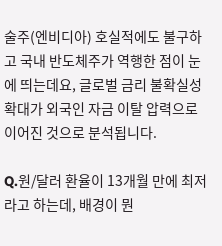술주(엔비디아) 호실적에도 불구하고 국내 반도체주가 역행한 점이 눈에 띄는데요, 글로벌 금리 불확실성 확대가 외국인 자금 이탈 압력으로 이어진 것으로 분석됩니다.

Q.원/달러 환율이 13개월 만에 최저라고 하는데, 배경이 뭔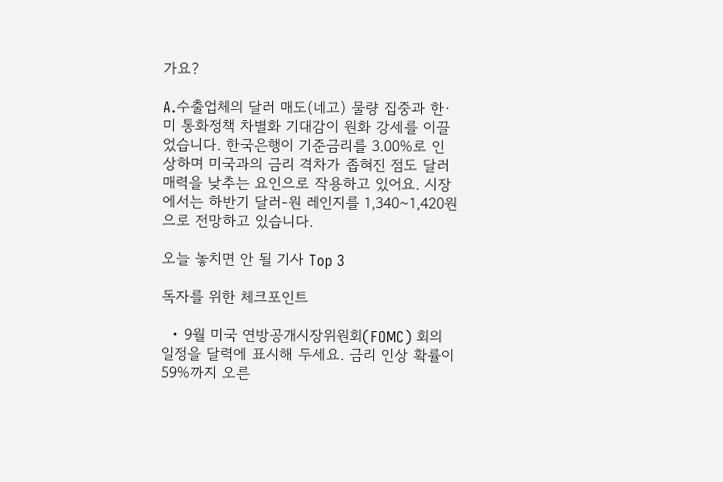가요?

A.수출업체의 달러 매도(네고) 물량 집중과 한·미 통화정책 차별화 기대감이 원화 강세를 이끌었습니다. 한국은행이 기준금리를 3.00%로 인상하며 미국과의 금리 격차가 좁혀진 점도 달러 매력을 낮추는 요인으로 작용하고 있어요. 시장에서는 하반기 달러-원 레인지를 1,340~1,420원으로 전망하고 있습니다.

오늘 놓치면 안 될 기사 Top 3

독자를 위한 체크포인트

  • 9월 미국 연방공개시장위원회(FOMC) 회의 일정을 달력에 표시해 두세요. 금리 인상 확률이 59%까지 오른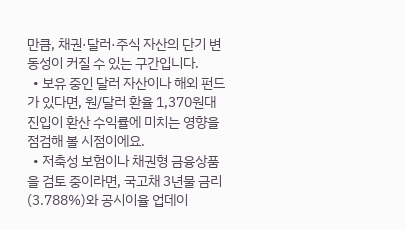만큼, 채권·달러·주식 자산의 단기 변동성이 커질 수 있는 구간입니다.
  • 보유 중인 달러 자산이나 해외 펀드가 있다면, 원/달러 환율 1,370원대 진입이 환산 수익률에 미치는 영향을 점검해 볼 시점이에요.
  • 저축성 보험이나 채권형 금융상품을 검토 중이라면, 국고채 3년물 금리(3.788%)와 공시이율 업데이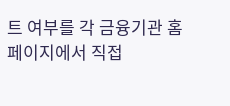트 여부를 각 금융기관 홈페이지에서 직접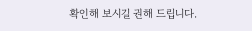확인해 보시길 권해 드립니다.